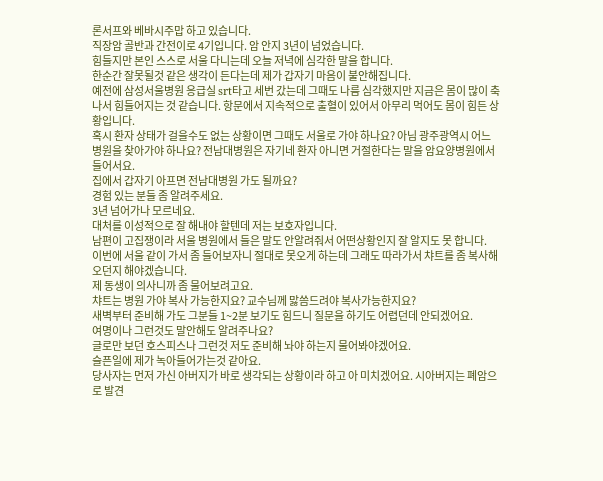론서프와 베바시주맙 하고 있습니다.
직장암 골반과 간전이로 4기입니다. 암 안지 3년이 넘었습니다.
힘들지만 본인 스스로 서울 다니는데 오늘 저녁에 심각한 말을 합니다.
한순간 잘못될것 같은 생각이 든다는데 제가 갑자기 마음이 불안해집니다.
예전에 삼성서울병원 응급실 srt타고 세번 갔는데 그때도 나름 심각했지만 지금은 몸이 많이 축나서 힘들어지는 것 같습니다. 항문에서 지속적으로 출혈이 있어서 아무리 먹어도 몸이 힘든 상황입니다.
혹시 환자 상태가 걸을수도 없는 상황이면 그때도 서울로 가야 하나요? 아님 광주광역시 어느 병원을 찾아가야 하나요? 전남대병원은 자기네 환자 아니면 거절한다는 말을 암요양병원에서 들어서요.
집에서 갑자기 아프면 전남대병원 가도 될까요?
경험 있는 분들 좀 알려주세요.
3년 넘어가나 모르네요.
대처를 이성적으로 잘 해내야 할텐데 저는 보호자입니다.
남편이 고집쟁이라 서울 병원에서 들은 말도 안알려줘서 어떤상황인지 잘 알지도 못 합니다.
이번에 서울 같이 가서 좀 들어보자니 절대로 못오게 하는데 그래도 따라가서 챠트를 좀 복사해 오던지 해야겠습니다.
제 동생이 의사니까 좀 물어보려고요.
챠트는 병원 가야 복사 가능한지요? 교수님께 맗씀드려야 복사가능한지요?
새벽부터 준비해 가도 그분들 1~2분 보기도 힘드니 질문을 하기도 어렵던데 안되겠어요.
여명이나 그런것도 말안해도 알려주나요?
글로만 보던 호스피스나 그런것 저도 준비해 놔야 하는지 물어봐야겠어요.
슬픈일에 제가 녹아들어가는것 같아요.
당사자는 먼저 가신 아버지가 바로 생각되는 상황이라 하고 아 미치겠어요. 시아버지는 폐암으로 발견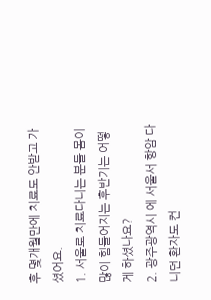후 몇개월만에 치료도 안받고 가셨어요.
1. 서울로 치료다니는 분들 몸이 많이 힘들어지는 후반기는 어떻게 하셨나요?
2. 광주광역시 에 서울서 항암 다니던 환자도 컨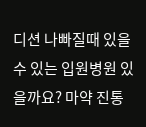디션 나빠질때 있을수 있는 입원병원 있을까요? 마약 진통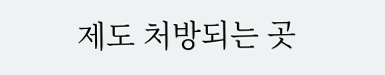제도 처방되는 곳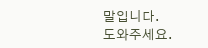말입니다.
도와주세요.